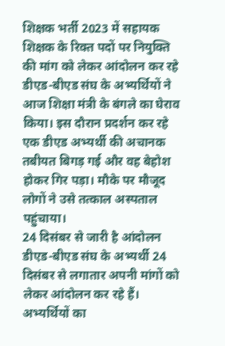शिक्षक भर्ती 2023 में सहायक शिक्षक के रिक्त पदों पर नियुक्ति की मांग को लेकर आंदोलन कर रहे डीएड-बीएड संघ के अभ्यर्थियों ने आज शिक्षा मंत्री के बंगले का घेराव किया। इस दौरान प्रदर्शन कर रहे एक डीएड अभ्यर्थी की अचानक तबीयत बिगड़ गई और वह बेहोश होकर गिर पड़ा। मौके पर मौजूद लोगों ने उसे तत्काल अस्पताल पहुंचाया।
24 दिसंबर से जारी है आंदोलन डीएड-बीएड संघ के अभ्यर्थी 24 दिसंबर से लगातार अपनी मांगों को लेकर आंदोलन कर रहे हैं। अभ्यर्थियों का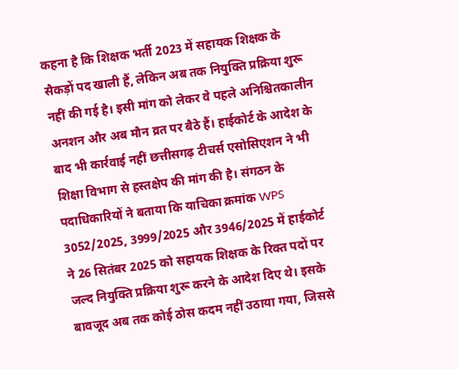कहना है कि शिक्षक भर्ती 2023 में सहायक शिक्षक के सैकड़ों पद खाली हैं, लेकिन अब तक नियुक्ति प्रक्रिया शुरू नहीं की गई है। इसी मांग को लेकर वे पहले अनिश्चितकालीन अनशन और अब मौन व्रत पर बैठे हैं। हाईकोर्ट के आदेश के बाद भी कार्रवाई नहीं छत्तीसगढ़ टीचर्स एसोसिएशन ने भी शिक्षा विभाग से हस्तक्षेप की मांग की है। संगठन के पदाधिकारियों ने बताया कि याचिका क्रमांक WPS 3052/2025, 3999/2025 और 3946/2025 में हाईकोर्ट ने 26 सितंबर 2025 को सहायक शिक्षक के रिक्त पदों पर जल्द नियुक्ति प्रक्रिया शुरू करने के आदेश दिए थे। इसके बावजूद अब तक कोई ठोस कदम नहीं उठाया गया, जिससे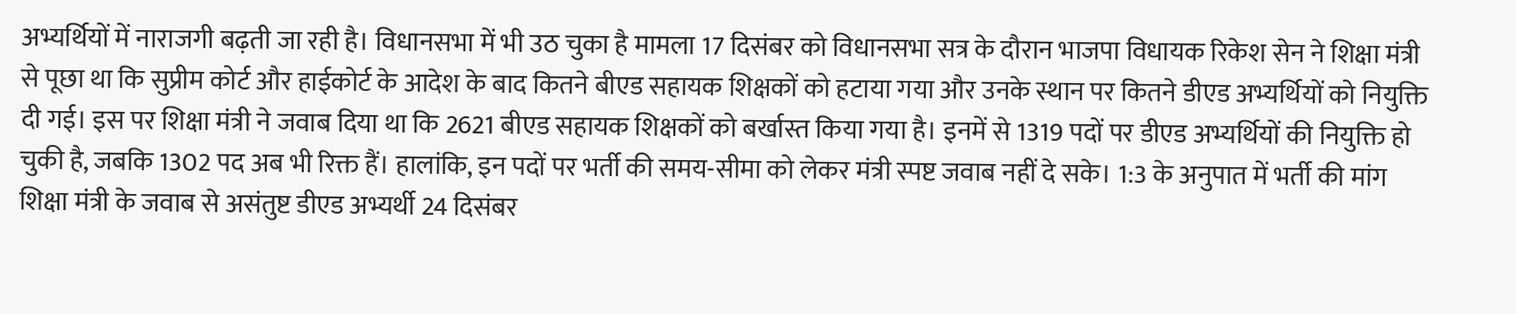अभ्यर्थियों में नाराजगी बढ़ती जा रही है। विधानसभा में भी उठ चुका है मामला 17 दिसंबर को विधानसभा सत्र के दौरान भाजपा विधायक रिकेश सेन ने शिक्षा मंत्री से पूछा था कि सुप्रीम कोर्ट और हाईकोर्ट के आदेश के बाद कितने बीएड सहायक शिक्षकों को हटाया गया और उनके स्थान पर कितने डीएड अभ्यर्थियों को नियुक्ति दी गई। इस पर शिक्षा मंत्री ने जवाब दिया था कि 2621 बीएड सहायक शिक्षकों को बर्खास्त किया गया है। इनमें से 1319 पदों पर डीएड अभ्यर्थियों की नियुक्ति हो चुकी है, जबकि 1302 पद अब भी रिक्त हैं। हालांकि, इन पदों पर भर्ती की समय-सीमा को लेकर मंत्री स्पष्ट जवाब नहीं दे सके। 1:3 के अनुपात में भर्ती की मांग शिक्षा मंत्री के जवाब से असंतुष्ट डीएड अभ्यर्थी 24 दिसंबर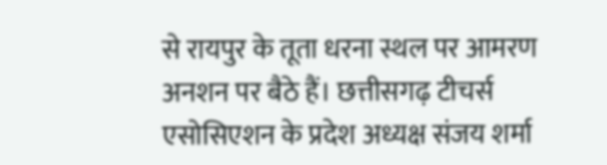से रायपुर के तूता धरना स्थल पर आमरण अनशन पर बैठे हैं। छत्तीसगढ़ टीचर्स एसोसिएशन के प्रदेश अध्यक्ष संजय शर्मा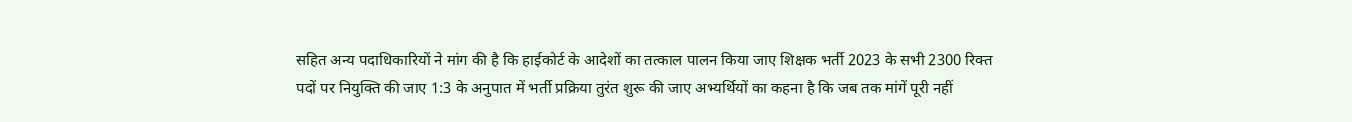सहित अन्य पदाधिकारियों ने मांग की है कि हाईकोर्ट के आदेशों का तत्काल पालन किया जाए शिक्षक भर्ती 2023 के सभी 2300 रिक्त पदों पर नियुक्ति की जाए 1:3 के अनुपात में भर्ती प्रक्रिया तुरंत शुरू की जाए अभ्यर्थियों का कहना है कि जब तक मांगें पूरी नहीं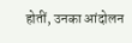होतीं, उनका आंदोलन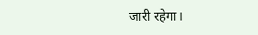जारी रहेगा।